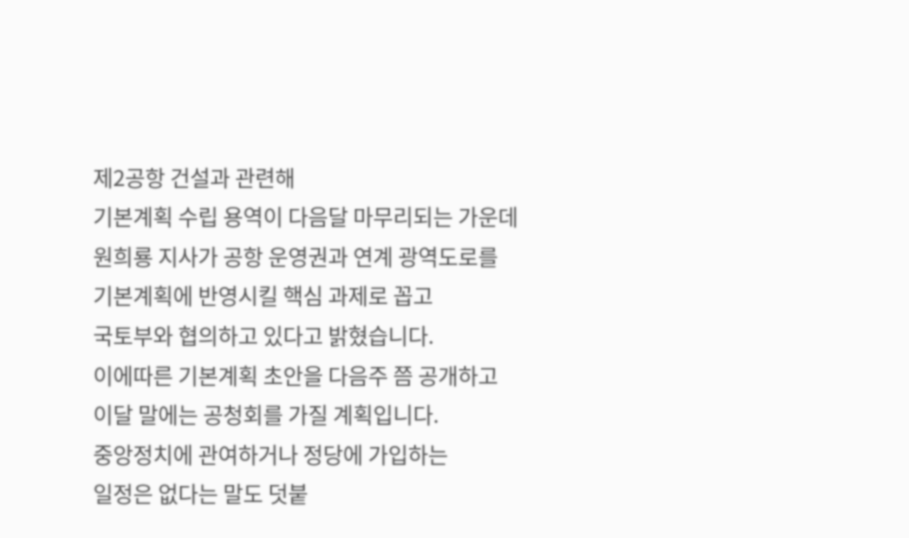제2공항 건설과 관련해
기본계획 수립 용역이 다음달 마무리되는 가운데
원희룡 지사가 공항 운영권과 연계 광역도로를
기본계획에 반영시킬 핵심 과제로 꼽고
국토부와 협의하고 있다고 밝혔습니다.
이에따른 기본계획 초안을 다음주 쯤 공개하고
이달 말에는 공청회를 가질 계획입니다.
중앙정치에 관여하거나 정당에 가입하는
일정은 없다는 말도 덧붙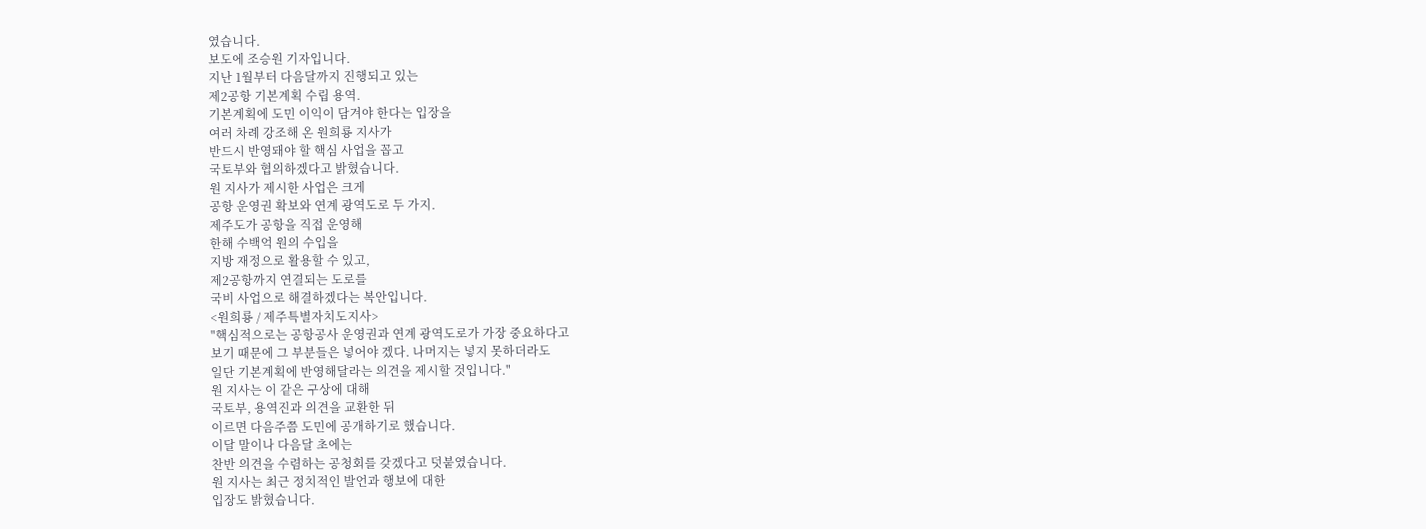였습니다.
보도에 조승원 기자입니다.
지난 1월부터 다음달까지 진행되고 있는
제2공항 기본계획 수립 용역.
기본계획에 도민 이익이 담겨야 한다는 입장을
여러 차례 강조해 온 원희룡 지사가
반드시 반영돼야 할 핵심 사업을 꼽고
국토부와 협의하겠다고 밝혔습니다.
원 지사가 제시한 사업은 크게
공항 운영권 확보와 연계 광역도로 두 가지.
제주도가 공항을 직접 운영해
한해 수백억 원의 수입을
지방 재정으로 활용할 수 있고,
제2공항까지 연결되는 도로를
국비 사업으로 해결하겠다는 복안입니다.
<원희룡 / 제주특별자치도지사>
"핵심적으로는 공항공사 운영권과 연계 광역도로가 가장 중요하다고
보기 때문에 그 부분들은 넣어야 겠다. 나머지는 넣지 못하더라도
일단 기본계획에 반영해달라는 의견을 제시할 것입니다."
원 지사는 이 같은 구상에 대해
국토부, 용역진과 의견을 교환한 뒤
이르면 다음주쯤 도민에 공개하기로 했습니다.
이달 말이나 다음달 초에는
찬반 의견을 수렴하는 공청회를 갖겠다고 덧붙였습니다.
원 지사는 최근 정치적인 발언과 행보에 대한
입장도 밝혔습니다.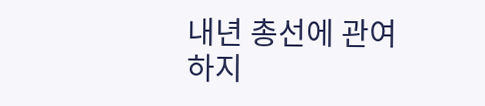내년 총선에 관여하지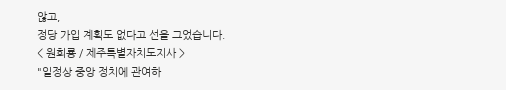않고,
정당 가입 계획도 없다고 선을 그었습니다.
< 원희룡 / 제주특별자치도지사 >
"일정상 중앙 정치에 관여하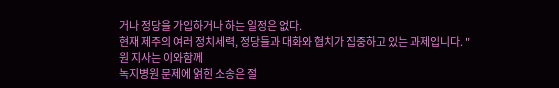거나 정당을 가입하거나 하는 일정은 없다.
현재 제주의 여러 정치세력, 정당들과 대화와 협치가 집중하고 있는 과제입니다. "
원 지사는 이와함께
녹지병원 문제에 얽힌 소송은 절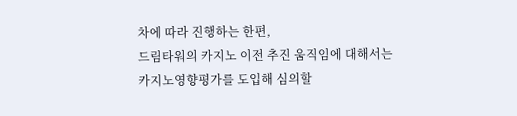차에 따라 진행하는 한편,
드림타워의 카지노 이전 추진 움직임에 대해서는
카지노영향평가를 도입해 심의할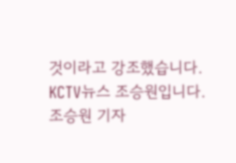것이라고 강조했습니다.
KCTV뉴스 조승원입니다.
조승원 기자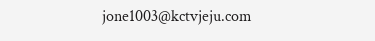jone1003@kctvjeju.com